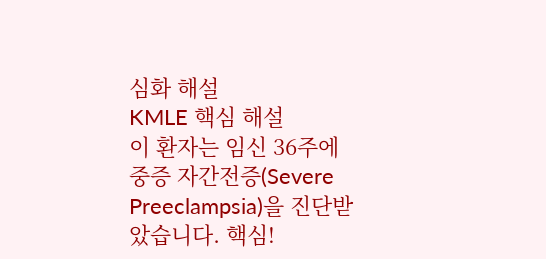심화 해설
KMLE 핵심 해설
이 환자는 임신 36주에 중증 자간전증(Severe Preeclampsia)을 진단받았습니다. 핵심!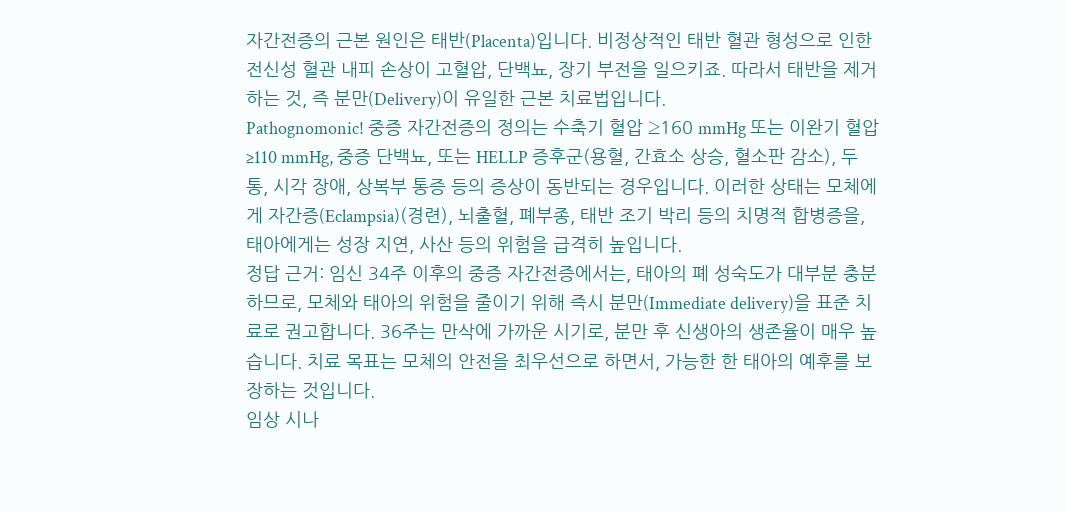자간전증의 근본 원인은 태반(Placenta)입니다. 비정상적인 태반 혈관 형성으로 인한 전신성 혈관 내피 손상이 고혈압, 단백뇨, 장기 부전을 일으키죠. 따라서 태반을 제거하는 것, 즉 분만(Delivery)이 유일한 근본 치료법입니다.
Pathognomonic! 중증 자간전증의 정의는 수축기 혈압 ≥160 mmHg 또는 이완기 혈압 ≥110 mmHg, 중증 단백뇨, 또는 HELLP 증후군(용혈, 간효소 상승, 혈소판 감소), 두통, 시각 장애, 상복부 통증 등의 증상이 동반되는 경우입니다. 이러한 상태는 모체에게 자간증(Eclampsia)(경련), 뇌출혈, 폐부종, 태반 조기 박리 등의 치명적 합병증을, 태아에게는 성장 지연, 사산 등의 위험을 급격히 높입니다.
정답 근거: 임신 34주 이후의 중증 자간전증에서는, 태아의 폐 성숙도가 대부분 충분하므로, 모체와 태아의 위험을 줄이기 위해 즉시 분만(Immediate delivery)을 표준 치료로 권고합니다. 36주는 만삭에 가까운 시기로, 분만 후 신생아의 생존율이 매우 높습니다. 치료 목표는 모체의 안전을 최우선으로 하면서, 가능한 한 태아의 예후를 보장하는 것입니다.
임상 시나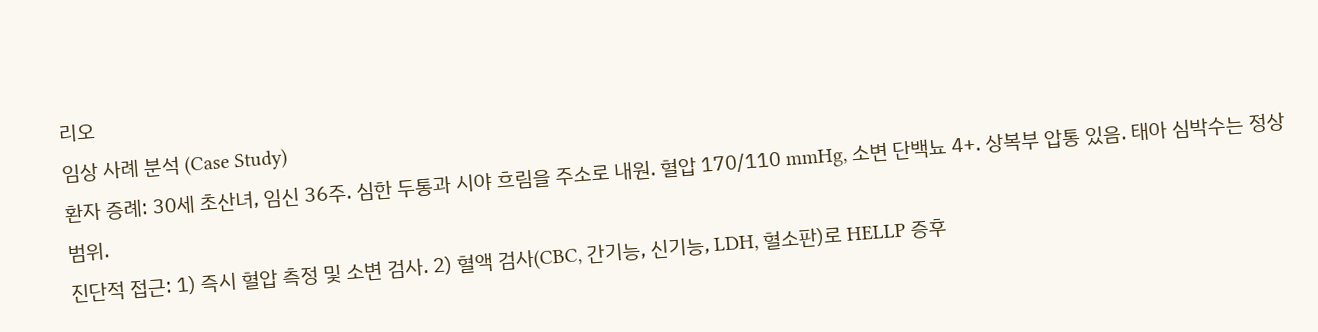리오
임상 사례 분석 (Case Study)
환자 증례: 30세 초산녀, 임신 36주. 심한 두통과 시야 흐림을 주소로 내원. 혈압 170/110 mmHg, 소변 단백뇨 4+. 상복부 압통 있음. 태아 심박수는 정상 범위.
진단적 접근: 1) 즉시 혈압 측정 및 소변 검사. 2) 혈액 검사(CBC, 간기능, 신기능, LDH, 혈소판)로 HELLP 증후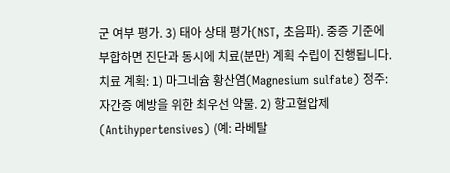군 여부 평가. 3) 태아 상태 평가(NST, 초음파). 중증 기준에 부합하면 진단과 동시에 치료(분만) 계획 수립이 진행됩니다.
치료 계획: 1) 마그네슘 황산염(Magnesium sulfate) 정주: 자간증 예방을 위한 최우선 약물. 2) 항고혈압제(Antihypertensives) (예: 라베탈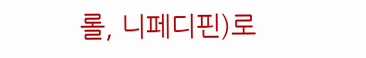롤, 니페디핀)로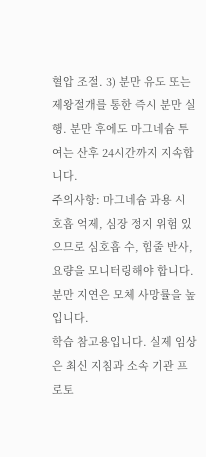혈압 조절. 3) 분만 유도 또는 제왕절개를 통한 즉시 분만 실행. 분만 후에도 마그네슘 투여는 산후 24시간까지 지속합니다.
주의사항: 마그네슘 과용 시 호흡 억제, 심장 정지 위험 있으므로 심호흡 수, 힘줄 반사, 요량을 모니터링해야 합니다. 분만 지연은 모체 사망률을 높입니다.
학습 참고용입니다. 실제 임상은 최신 지침과 소속 기관 프로토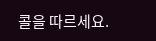콜을 따르세요.